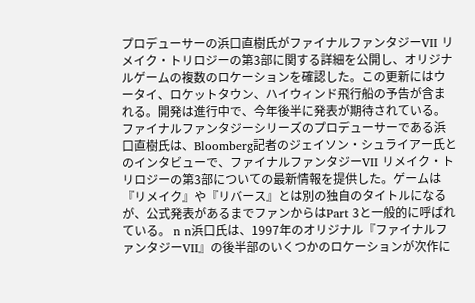プロデューサーの浜口直樹氏がファイナルファンタジーVII リメイク・トリロジーの第3部に関する詳細を公開し、オリジナルゲームの複数のロケーションを確認した。この更新にはウータイ、ロケットタウン、ハイウィンド飛行船の予告が含まれる。開発は進行中で、今年後半に発表が期待されている。
ファイナルファンタジーシリーズのプロデューサーである浜口直樹氏は、Bloomberg記者のジェイソン・シュライアー氏とのインタビューで、ファイナルファンタジーVII リメイク・トリロジーの第3部についての最新情報を提供した。ゲームは『リメイク』や『リバース』とは別の独自のタイトルになるが、公式発表があるまでファンからはPart 3と一般的に呼ばれている。 n n浜口氏は、1997年のオリジナル『ファイナルファンタジーVII』の後半部のいくつかのロケーションが次作に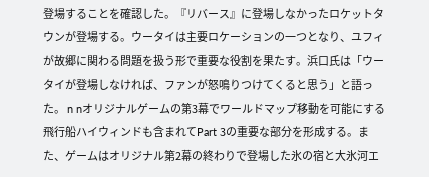登場することを確認した。『リバース』に登場しなかったロケットタウンが登場する。ウータイは主要ロケーションの一つとなり、ユフィが故郷に関わる問題を扱う形で重要な役割を果たす。浜口氏は「ウータイが登場しなければ、ファンが怒鳴りつけてくると思う」と語った。 n nオリジナルゲームの第3幕でワールドマップ移動を可能にする飛行船ハイウィンドも含まれてPart 3の重要な部分を形成する。また、ゲームはオリジナル第2幕の終わりで登場した氷の宿と大氷河エ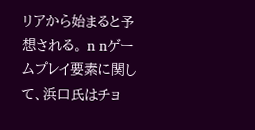リアから始まると予想される。 n nゲームプレイ要素に関して、浜口氏はチョ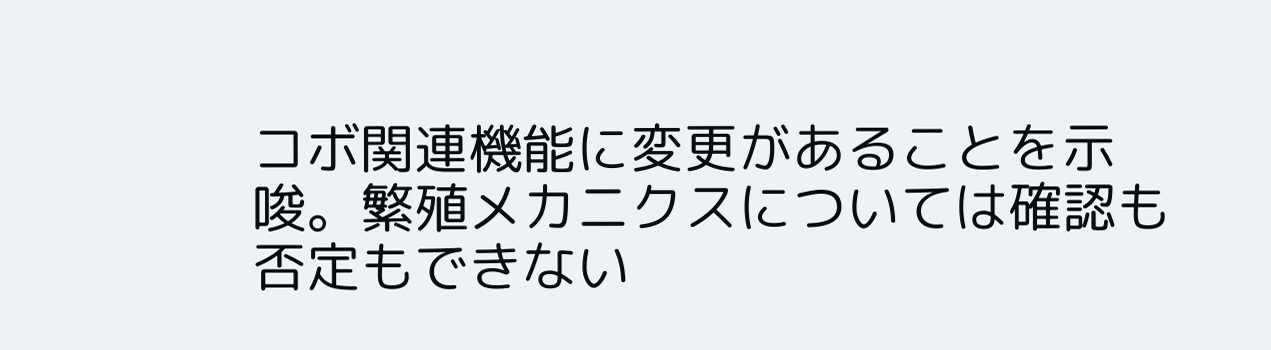コボ関連機能に変更があることを示唆。繁殖メカニクスについては確認も否定もできない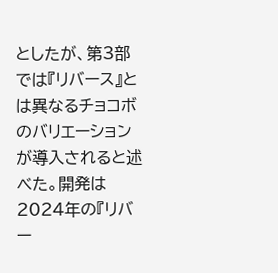としたが、第3部では『リバース』とは異なるチョコボのバリエーションが導入されると述べた。開発は2024年の『リバー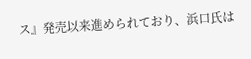ス』発売以来進められており、浜口氏は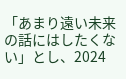「あまり遠い未来の話にはしたくない」とし、2024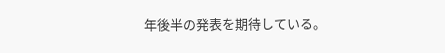年後半の発表を期待している。